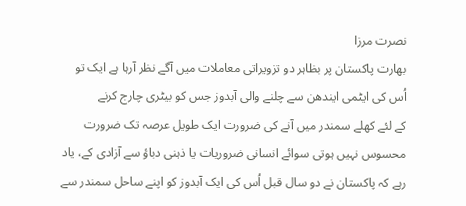نصرت مرزا
بھارت پاکستان پر بظاہر دو تزویراتی معاملات میں آگے نظر آرہا ہے ایک تو اُس کی ایٹمی ایندھن سے چلنے والی آبدوز جس کو بیٹری چارج کرنے
کے لئے کھلے سمندر میں آنے کی ضرورت ایک طویل عرصہ تک ضرورت محسوس نہیں ہوتی سوائے انسانی ضروریات یا ذہنی دباؤ سے آزادی کے، یاد رہے کہ پاکستان نے دو سال قبل اُس کی ایک آبدوز کو اپنے ساحل سمندر سے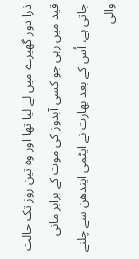ذرا دور گھیرے میں لے لیا تھا اور وہ تین روز تک حالت قید میں رہی جو کسی آبدوز کی موت کے برابر مانی جاتی ہے، اُس کے بعد بھارت نے ایٹمی ایندھن سے چلنے والی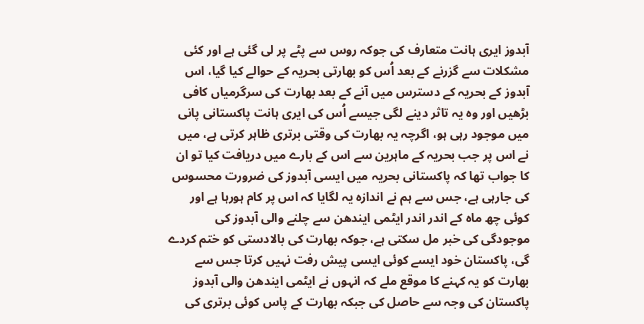آبدوز ایری ہانت متعارف کی جوکہ روس سے پٹے پر لی گئی ہے اور کئی مشکلات سے گزرنے کے بعد اُس کو بھارتی بحریہ کے حوالے کیا گیا، اس آبدوز کے بحریہ کے دسترس میں آنے کے بعد بھارت کی سرگرمیاں کافی بڑھیں اور وہ یہ تاثر دینے لگی جیسے اُس کی ایری ہانت پاکستانی پانی میں موجود رہی ہو، اگرچہ یہ بھارت کی وقتی برتری ظاہر کرتی ہے، میں نے اس پر جب بحریہ کے ماہرین سے اس کے بارے میں دریافت کیا تو ان کا جواب تھا کہ پاکستانی بحریہ میں ایسی آبدوز کی ضرورت محسوس کی جارہی ہے، جس سے ہم نے اندازہ یہ لگایا کہ اس پر کام ہورہا ہے اور کوئی چھ ماہ کے اندر اندر ایٹمی ایندھن سے چلنے والی آبدوز کی موجودگی کی خبر مل سکتی ہے، جوکہ بھارت کی بالادستی کو ختم کردے گی، پاکستان خود ایسے کوئی ایسی پیش رفت نہیں کرتا جس سے بھارت کو یہ کہنے کا موقع ملے کہ انہوں نے ایٹمی ایندھن والی آبدوز پاکستان کی وجہ سے حاصل کی جبکہ بھارت کے پاس کوئی برتری کی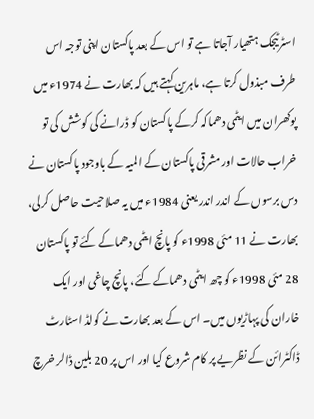اسٹرٹیجک ہتھیار آجاتا ہے تو اس کے بعد پاکستان اپنی توجہ اس طرف مبذول کرتا ہے، ماہرین کہتے ہیں کہ بھارت نے 1974ء میں پوکھران میں ایٹمی دھماکہ کرکے پاکستان کو ڈرانے کی کوشش کی تو خراب حالات اور مشرقی پاکستان کے المیہ کے باوجود پاکستان نے دس برسوں کے اندر اندر یعنی 1984ء میں یہ صلاحیت حاصل کرلی، بھارت نے 11 مئی 1998ء کو پانچ ایٹمی دھماکے کئے تو پاکستان 28 مئی 1998ء کو چھ ایٹمی دھماکے کئے، پانچ چاغی اور ایک خاران کی پہاڑیوں میں۔ اس کے بعد بھارت نے کولڈ اسٹارٹ ڈاکٹرائن کے نظریے پر کام شروع کیا اور اس پر 20 بلین ڈالر خرچ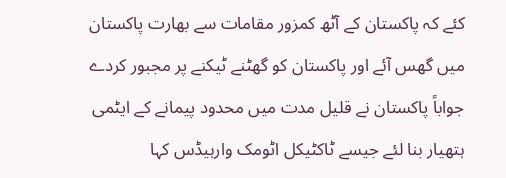کئے کہ پاکستان کے آٹھ کمزور مقامات سے بھارت پاکستان میں گھس آئے اور پاکستان کو گھٹنے ٹیکنے پر مجبور کردے جواباً پاکستان نے قلیل مدت میں محدود پیمانے کے ایٹمی ہتھیار بنا لئے جیسے ٹاکٹیکل اٹومک وارہیڈس کہا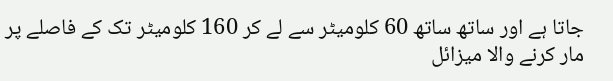جاتا ہے اور ساتھ ساتھ 60 کلومیٹر سے لے کر 160 کلومیٹر تک کے فاصلے پر مار کرنے والا میزائل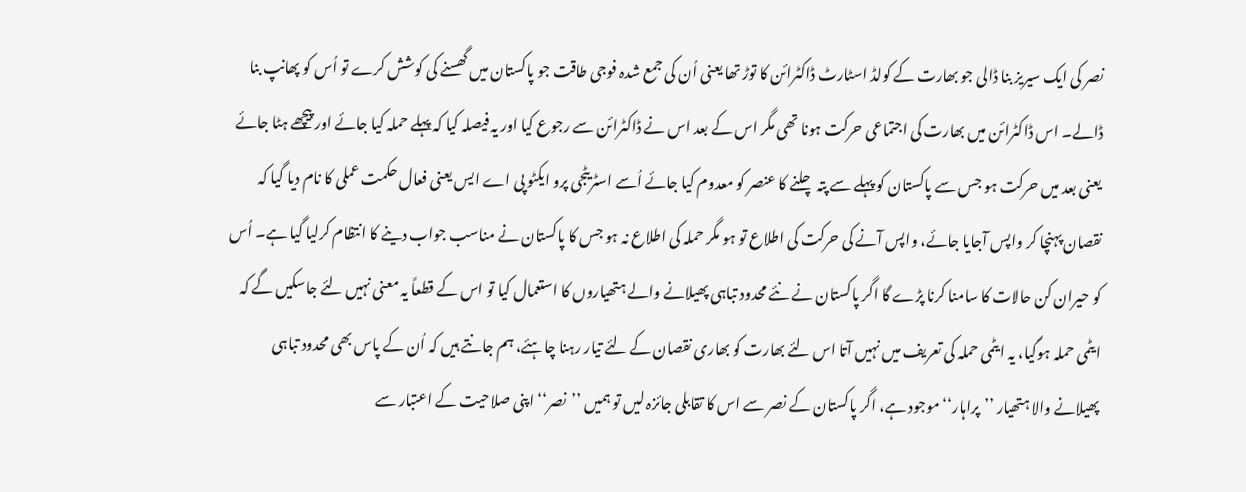نصر کی ایک سیریز بنا ڈالی جو بھارت کے کولڈ اسٹارٹ ڈاکٹرائن کا توڑ تھا یعنی اُن کی جمع شدہ فوجی طاقت جو پاکستان میں گھسنے کی کوشش کرے تو اُس کو پھانپ بنا ڈالے۔ اس ڈاکٹرائن میں بھارت کی اجتماعی حرکت ہونا تھی مگر اس کے بعد اس نے ڈاکٹرائن سے رجوع کیا اور یہ فیصلہ کیا کہ پہلے حملہ کیا جائے اور پیچھے ہٹا جائے یعنی بعد میں حرکت ہو جس سے پاکستان کو پہلے سے پتہ چلنے کا عنصر کو معدوم کیا جائے اُسے اسٹریٹجی پرو ایکٹو پی اے ایس یعنی فعال حکمت عملی کا نام دیا گیا کہ نقصان پہنچا کر واپس آجایا جائے، واپس آنے کی حرکت کی اطلاع تو ہو مگر حملہ کی اطلاع نہ ہو جس کا پاکستان نے مناسب جواب دینے کا انتظام کرلیا گیا ہے۔ اُس کو حیران کن حالات کا سامنا کرنا پڑے گا اگر پاکستان نے نئے محدود تباہی پھیلانے والے ہتھیاروں کا استعمال کیا تو اس کے قطعاً یہ معنی نہیں لئے جاسکیں گے کہ ایٹمی حملہ ہوگیا، یہ ایٹمی حملہ کی تعریف میں نہیں آتا اس لئے بھارت کو بھاری نقصان کے لئے تیار رہنا چاہئے، ہم جانتے ہیں کہ اُن کے پاس بھی محدود تباہی پھیلانے والا ہتھیار ’’پراہار‘‘ موجود ہے، اگر پاکستان کے نصر سے اس کا تقابلی جائزہ لیں تو ہمیں ’’نصر‘‘ اپنی صلاحیت کے اعتبار سے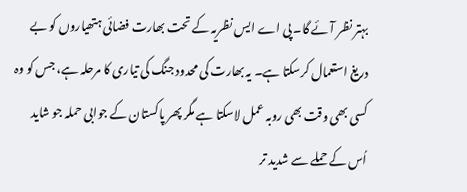بہتر نظر آئے گا۔ پی اے ایس نظریہ کے تحت بھارت فضائی ہتھیاروں کو بے دریغ استعمال کرسکتا ہے۔ یہ بھارت کی محدود جنگ کی تیاری کا مرحلہ ہے، جس کو وہ کسی بھی وقت بھی روبہ عمل لاسکتا ہے مگر پھر پاکستان کے جوابی حملہ جو شاید اُس کے حملے سے شدید تر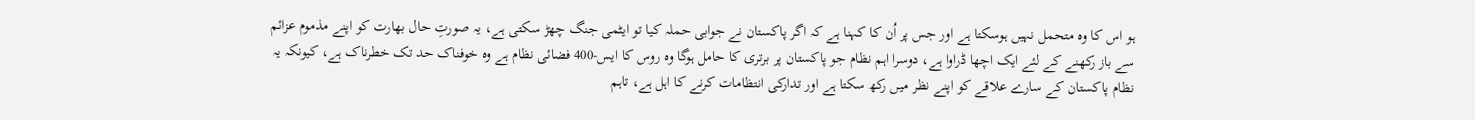ہو اس کا وہ متحمل نہیں ہوسکتا ہے اور جس پر اُن کا کہنا ہے کہ اگر پاکستان نے جوابی حملہ کیا تو ایٹمی جنگ چھڑ سکتی ہے، یہ صورتِ حال بھارت کو اپنے مذموم عزائم سے باز رکھنے کے لئے ایک اچھا ڈراوا ہے، دوسرا اہم نظام جو پاکستان پر برتری کا حامل ہوگا وہ روس کا ایس-400 فضائی نظام ہے وہ خوفناک حد تک خطرناک ہے، کیونکہ یہ نظام پاکستان کے سارے علاقے کو اپنے نظر میں رکھ سکتا ہے اور تدارکی انتظامات کرنے کا اہل ہے، تاہم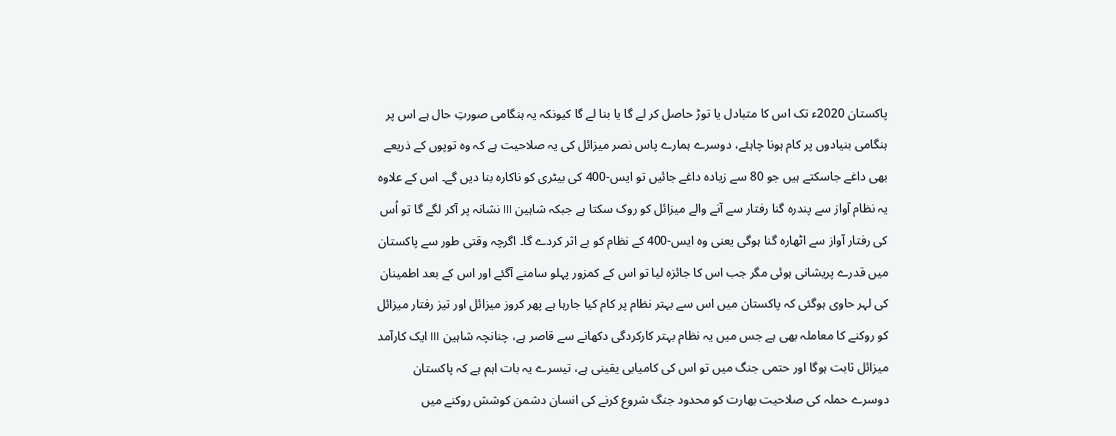پاکستان 2020ء تک اس کا متبادل یا توڑ حاصل کر لے گا یا بنا لے گا کیونکہ یہ ہنگامی صورتِ حال ہے اس پر ہنگامی بنیادوں پر کام ہونا چاہئے، دوسرے ہمارے پاس نصر میزائل کی یہ صلاحیت ہے کہ وہ توپوں کے ذریعے بھی داغے جاسکتے ہیں جو 80 سے زیادہ داغے جائیں تو ایس-400 کی بیٹری کو ناکارہ بنا دیں گے۔ اس کے علاوہ یہ نظام آواز سے پندرہ گنا رفتار سے آنے والے میزائل کو روک سکتا ہے جبکہ شاہین III نشانہ پر آکر لگے گا تو اُس کی رفتار آواز سے اٹھارہ گنا ہوگی یعنی وہ ایس-400 کے نظام کو بے اثر کردے گا۔ اگرچہ وقتی طور سے پاکستان میں قدرے پریشانی ہوئی مگر جب اس کا جائزہ لیا تو اس کے کمزور پہلو سامنے آگئے اور اس کے بعد اطمینان کی لہر حاوی ہوگئی کہ پاکستان میں اس سے بہتر نظام پر کام کیا جارہا ہے پھر کروز میزائل اور تیز رفتار میزائل کو روکنے کا معاملہ بھی ہے جس میں یہ نظام بہتر کارکردگی دکھانے سے قاصر ہے، چنانچہ شاہین III ایک کارآمد میزائل ثابت ہوگا اور حتمی جنگ میں تو اس کی کامیابی یقینی ہے، تیسرے یہ بات اہم ہے کہ پاکستان دوسرے حملہ کی صلاحیت بھارت کو محدود جنگ شروع کرنے کی انسان دشمن کوشش روکنے میں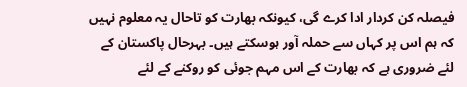فیصلہ کن کردار ادا کرے گی، کیونکہ بھارت کو تاحال یہ معلوم نہیں کہ ہم اس پر کہاں سے حملہ آور ہوسکتے ہیں۔ بہرحال پاکستان کے لئے ضروری ہے کہ بھارت کے اس مہم جوئی کو روکنے کے لئے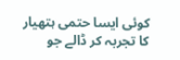کوئی ایسا حتمی ہتھیار کا تجربہ کر ڈالے جو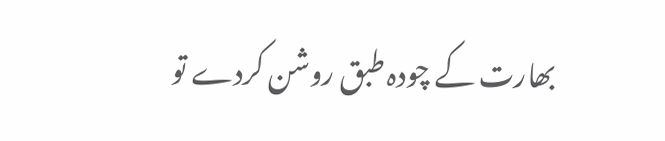بھارت کے چودہ طبق روشن کردے تو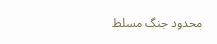محدود جنگ مسلط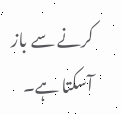کرنے سے باز آسکتا ہے۔